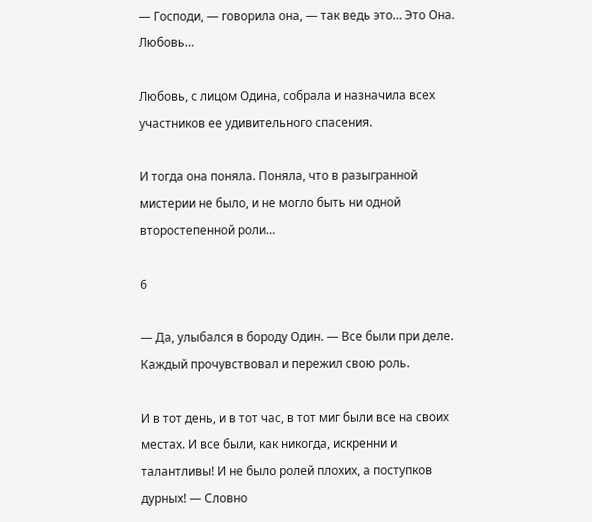— Господи, — говорила она, — так ведь это… Это Она. Любовь…

Любовь, с лицом Одина, собрала и назначила всех участников ее удивительного спасения.

И тогда она поняла. Поняла, что в разыгранной мистерии не было, и не могло быть ни одной второстепенной роли…

6

— Да, улыбался в бороду Один. — Все были при деле. Каждый прочувствовал и пережил свою роль.

И в тот день, и в тот час, в тот миг были все на своих местах. И все были, как никогда, искренни и талантливы! И не было ролей плохих, а поступков дурных! — Словно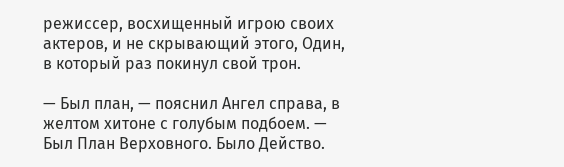режиссер, восхищенный игрою своих актеров, и не скрывающий этого, Один, в который раз покинул свой трон.

— Был план, — пояснил Ангел справа, в желтом хитоне с голубым подбоем. — Был План Верховного. Было Действо.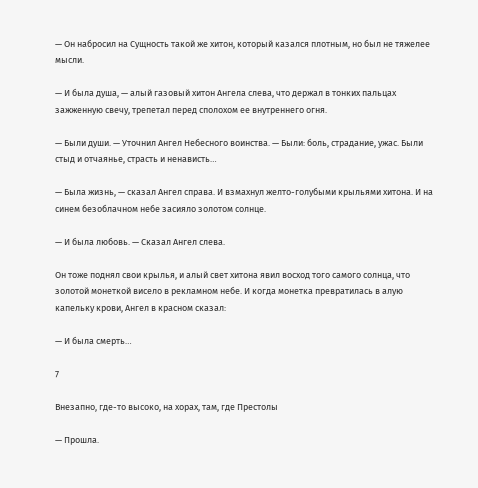— Он набросил на Сущность такой же хитон, который казался плотным, но был не тяжелее мысли.

— И была душа, — алый газовый хитон Ангела слева, что держал в тонких пальцах зажженную свечу, трепетал перед сполохом ее внутреннего огня.

— Были души. — Уточнил Ангел Небесного воинства. — Были: боль, страдание, ужас. Были стыд и отчаянье, страсть и ненависть…

— Была жизнь, — сказал Ангел справа. И взмахнул желто-голубыми крыльями хитона. И на синем безоблачном небе засияло золотом солнце.

— И была любовь. — Сказал Ангел слева.

Он тоже поднял свои крылья, и алый свет хитона явил восход того самого солнца, что золотой монеткой висело в рекламном небе. И когда монетка превратилась в алую капельку крови, Ангел в красном сказал:

— И была смерть…

7

Внезапно, где-то высоко, на хорах, там, где Престолы

— Прошла.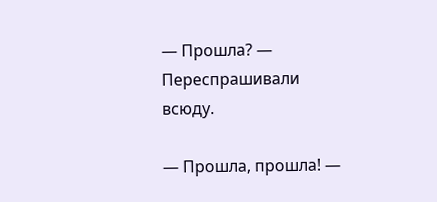— Прошла? — Переспрашивали всюду.

— Прошла, прошла! —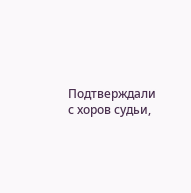Подтверждали с хоров судьи,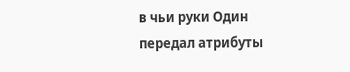в чьи руки Один передал атрибуты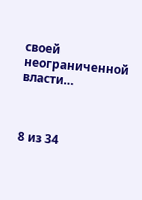своей неограниченной власти…



8 из 34